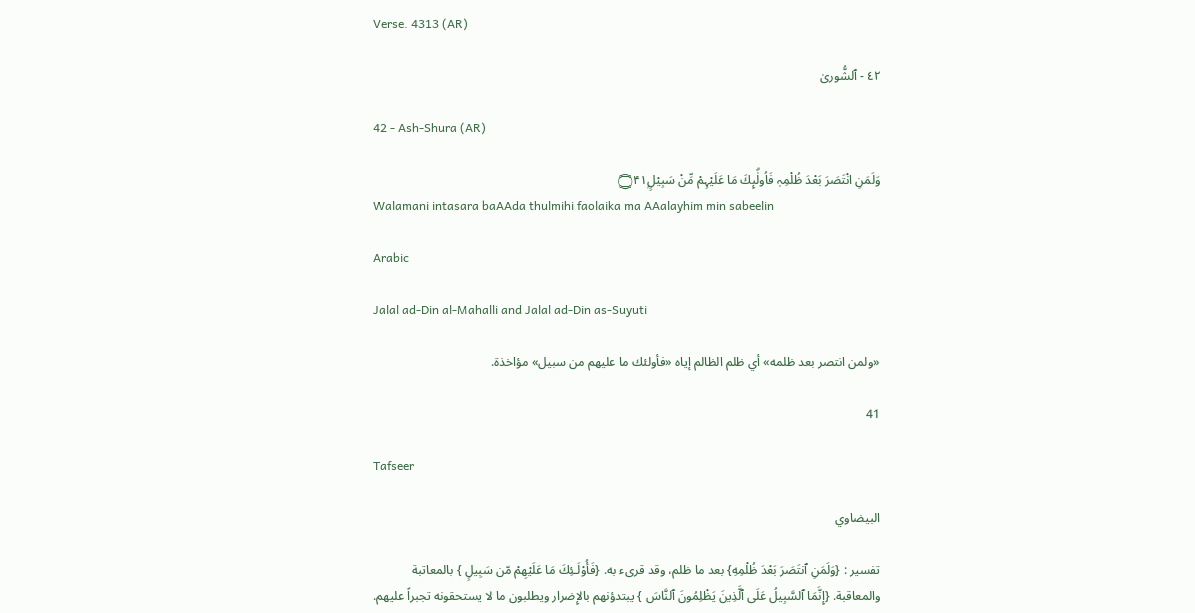Verse. 4313 (AR)

٤٢ - ٱلشُّورىٰ

42 - Ash-Shura (AR)

وَلَمَنِ انْتَصَرَ بَعْدَ ظُلْمِہٖ فَاُولٰۗىِٕكَ مَا عَلَيْہِمْ مِّنْ سَبِيْلٍ۝۴۱ۭ
Walamani intasara baAAda thulmihi faolaika ma AAalayhim min sabeelin

Arabic

Jalal ad-Din al-Mahalli and Jalal ad-Din as-Suyuti

«ولمن انتصر بعد ظلمه» أي ظلم الظالم إياه «فأولئك ما عليهم من سبيل» مؤاخذة.

41

Tafseer

البيضاوي

تفسير : {وَلَمَنِ ٱنتَصَرَ بَعْدَ ظُلْمِهِ} بعد ما ظلم، وقد قرىء به. {فَأُوْلَـئِكَ مَا عَلَيْهِمْ مّن سَبِيلٍ } بالمعاتبة والمعاقبة. {إِنَّمَا ٱلسَّبِيلُ عَلَى ٱلَّذِينَ يَظْلِمُونَ ٱلنَّاسَ } يبتدؤنهم بالإِضرار ويطلبون ما لا يستحقونه تجبراً عليهم.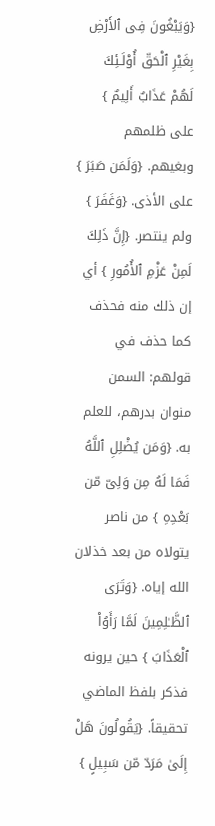{وَيَبْغُونَ فِى ٱلأَرْضِ بِغَيْرِ ٱلْحَقّ أُوْلَـئِكَ لَهُمْ عَذَابٌ أَلِيمٌ } على ظلمهم وبغيهم. {وَلَمَن صَبَرَ } على الأذى. {وَغَفَرَ } ولم ينتصر. {إِنَّ ذَلِكَ لَمِنْ عَزْمِ ٱلأُمُورِ } أي إن ذلك منه فحذف كما حذف في قولهم: السمن منوان بدرهم، للعلم به. {وَمَن يُضْلِلِ ٱللَّهُ فَمَا لَهُ مِن وَلِىّ مّن بَعْدِهِ } من ناصر يتولاه من بعد خذلان الله إياه. {وَتَرَى ٱلظَّـٰلِمِينَ لَمَّا رَأَوُاْ ٱلْعَذَابَ } حين يرونه فذكر بلفظ الماضي تحقيقاً. {يَقُولُونَ هَلْ إِلَىٰ مَرَدّ مّن سَبِيلٍ }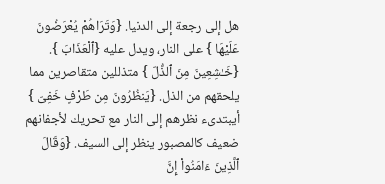هل إلى رجعة إلى الدنيا. {وَتَرَاهُمْ يُعْرَضُونَ عَلَيْهَا } على النار، ويدل عليه {ٱلْعَذَابَ }. {خَـٰشِعِينَ مِنَ ٱلذُّلّ } متذللين متقاصرين مما يلحقهم من الذل. {يَنظُرُونَ مِن طَرْفٍ خَفِىّ } أيبتدىء نظرهم إلى النار مع تحريك لأجفانهم ضعيف كالمصبور ينظر إلى السيف. {وَقَالَ ٱلَّذِينَ ءَامَنُواْ إِنَّ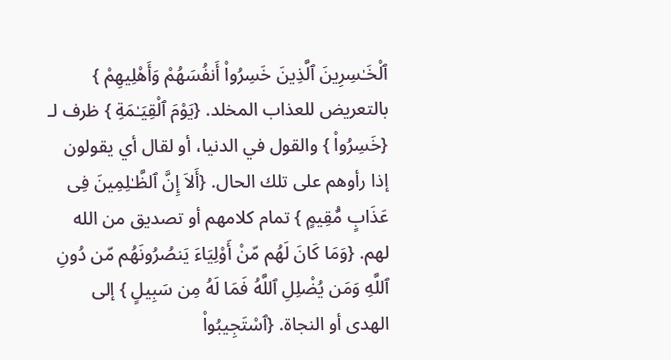ٱلْخَـٰسِرِينَ ٱلَّذِينَ خَسِرُواْ أَنفُسَهُمْ وَأَهْلِيهِمْ } بالتعريض للعذاب المخلد. {يَوْمَ ٱلْقِيَـٰمَةِ } ظرف لـ {خَسِرُواْ } والقول في الدنيا، أو لقال أي يقولون إذا رأوهم على تلك الحال. {أَلاَ إِنَّ ٱلظَّـٰلِمِينَ فِى عَذَابٍ مُّقِيمٍ } تمام كلامهم أو تصديق من الله لهم. {وَمَا كَانَ لَهُم مّنْ أَوْلِيَاءَ يَنصُرُونَهُم مّن دُونِ ٱللَّهِ وَمَن يُضْلِلِ ٱللَّهُ فَمَا لَهُ مِن سَبِيلٍ } إلى الهدى أو النجاة. {ٱسْتَجِيبُواْ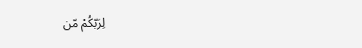لِرَبّكُمْ مّن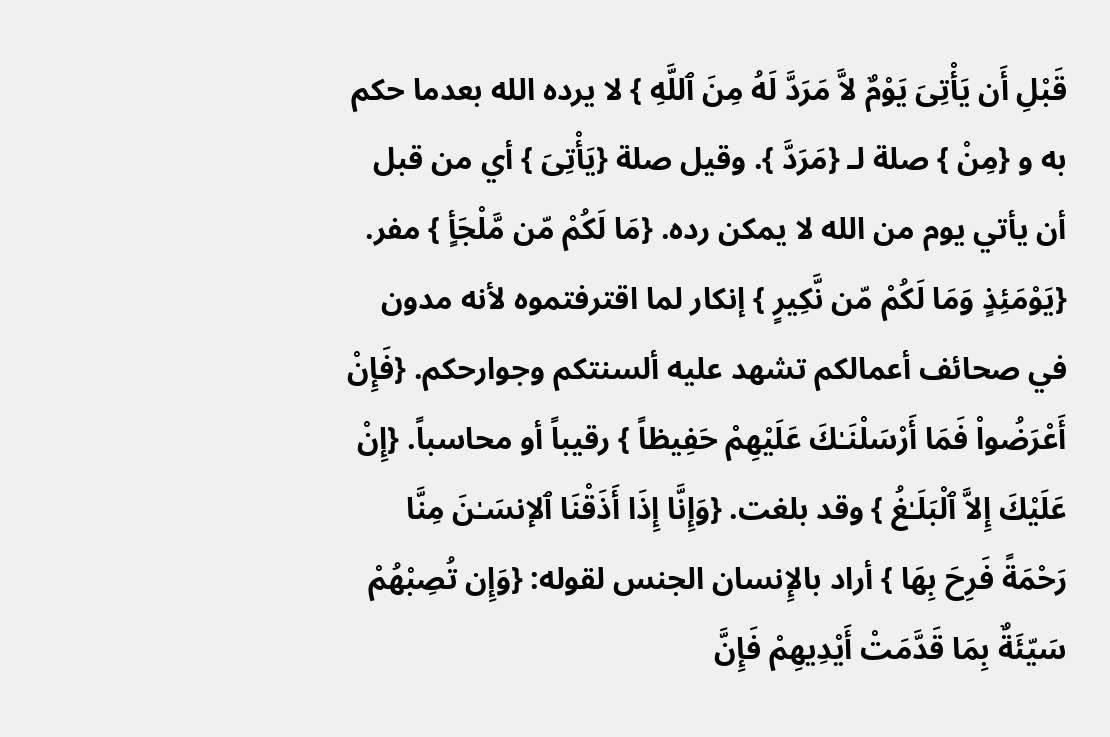قَبْلِ أَن يَأْتِىَ يَوْمٌ لاَّ مَرَدَّ لَهُ مِنَ ٱللَّهِ } لا يرده الله بعدما حكم به و {مِنْ } صلة لـ {مَرَدَّ }. وقيل صلة {يَأْتِىَ } أي من قبل أن يأتي يوم من الله لا يمكن رده. {مَا لَكُمْ مّن مَّلْجَأٍ } مفر. {يَوْمَئِذٍ وَمَا لَكُمْ مّن نَّكِيرٍ } إنكار لما اقترفتموه لأنه مدون في صحائف أعمالكم تشهد عليه ألسنتكم وجوارحكم. {فَإِنْ أَعْرَضُواْ فَمَا أَرْسَلْنَـٰكَ عَلَيْهِمْ حَفِيظاً } رقيباً أو محاسباً. {إِنْ عَلَيْكَ إِلاَّ ٱلْبَلَـٰغُ } وقد بلغت. {وَإِنَّا إِذَا أَذَقْنَا ٱلإنسَـٰنَ مِنَّا رَحْمَةً فَرِحَ بِهَا } أراد بالإِنسان الجنس لقوله: {وَإِن تُصِبْهُمْ سَيّئَةٌ بِمَا قَدَّمَتْ أَيْدِيهِمْ فَإِنَّ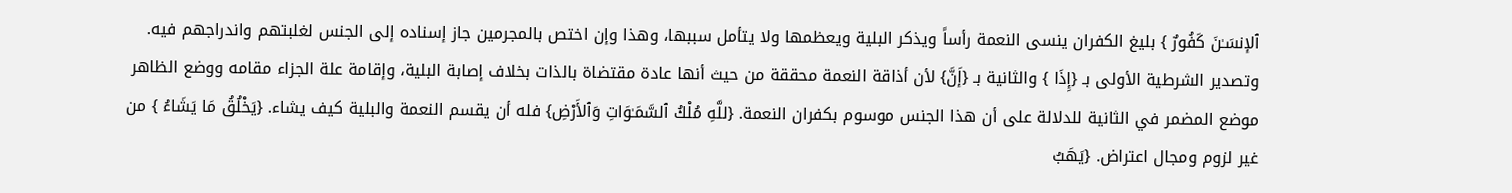ٱلإنسَـٰنَ كَفُورٌ } بليغ الكفران ينسى النعمة رأساً ويذكر البلية ويعظمها ولا يتأمل سببها، وهذا وإن اختص بالمجرمين جاز إسناده إلى الجنس لغلبتهم واندراجهم فيه. وتصدير الشرطية الأولى بـ {إِذَا } والثانية بـ {إَنَّ} لأن أذاقة النعمة محققة من حيث أنها عادة مقتضاة بالذات بخلاف إصابة البلية، وإقامة علة الجزاء مقامه ووضع الظاهر موضع المضمر في الثانية للدلالة على أن هذا الجنس موسوم بكفران النعمة. {للَّهِ مُلْكُ ٱلسَّمَـٰوَاتِ وَٱلأَرْضِ} فله أن يقسم النعمة والبلية كيف يشاء. {يَخْلُقُ مَا يَشَاءُ } من غير لزوم ومجال اعتراض. {يَهَبُ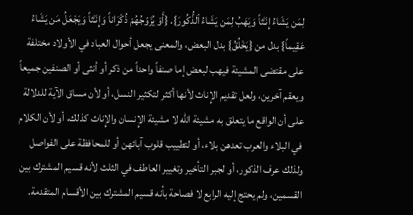لِمَن يَشَاءُ إِنَـٰثاً وَيَهَبُ لِمَن يَشَاءُ ٱلذُّكُورَ}. {أَوْ يُزَوّجُهُمْ ذُكْرَاناً وَإِنَـٰثاً وَيَجْعَلُ مَن يَشَاءُ عَقِيماً} بدل من {يَخْلُقُ} بدل البعض، والمعنى يجعل أحوال العباد في الأولاد مختلفة على مقتضى المشيئة فيهب لبعض إما صنفاً واحداً من ذكر أو أنثى أو الصنفين جميعاً ويعقم آخرين، ولعل تقديم الإِناث لأنها أكثر لتكثير النسل، أو لأن مساق الآية للدلالة على أن الواقع ما يتعلق به مشيئة الله لا مشيئة الإِنسان والإِناث كذلك، أو لأن الكلام في البلاء والعرب تعدهن بلاء، أو لتطييب قلوب آبائهن أو للمحافظة على الفواصل ولذلك عرف الذكور، أو لجبر التأخير وتغيير العاطف في الثلث لأنه قسيم المشترك بين القسمين، ولم يحتج إليه الرابع لا فصاحة بأنه قسيم المشترك بين الأقسام المتقدمة.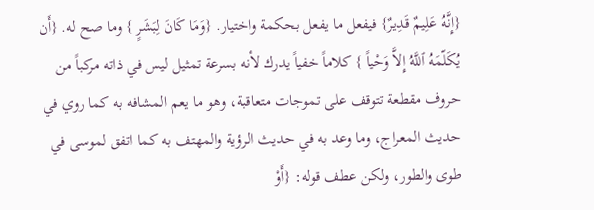{إِنَّهُ عَلِيمٌ قَدِيرٌ} فيفعل ما يفعل بحكمة واختيار. {وَمَا كَانَ لِبَشَرٍ } وما صح له. {أَن يُكَلّمَهُ ٱللَّهُ إِلاَّ وَحْياً } كلاماً خفياً يدرك لأنه بسرعة تمثيل ليس في ذاته مركباً من حروف مقطعة تتوقف على تموجات متعاقبة، وهو ما يعم المشافه به كما روي في حديث المعراج، وما وعد به في حديث الرؤية والمهتف به كما اتفق لموسى في طوى والطور، ولكن عطف قوله: {أَوْ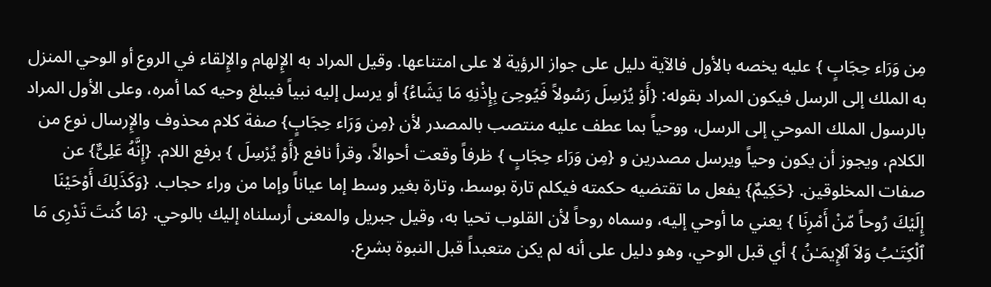مِن وَرَاء حِجَابٍ } عليه يخصه بالأول فالآية دليل على جواز الرؤية لا على امتناعها. وقيل المراد به الإِلهام والإِلقاء في الروع أو الوحي المنزل به الملك إلى الرسل فيكون المراد بقوله: {أَوْ يُرْسِلَ رَسُولاً فَيُوحِىَ بِإِذْنِهِ مَا يَشَاءُ} أو يرسل إليه نبياً فيبلغ وحيه كما أمره، وعلى الأول المراد بالرسول الملك الموحي إلى الرسل، ووحياً بما عطف عليه منتصب بالمصدر لأن {مِن وَرَاء حِجَابٍ} صفة كلام محذوف والإِرسال نوع من الكلام، ويجوز أن يكون وحياً ويرسل مصدرين و {مِن وَرَاء حِجَابٍ } ظرفاً وقعت أحوالاً، وقرأ نافع {أَوْ يُرْسِلَ } برفع اللام. {إِنَّهُ عَلِىٌّ} عن صفات المخلوقين. {حَكِيمٌ} يفعل ما تقتضيه حكمته فيكلم تارة بوسط، وتارة بغير وسط إما عياناً وإما من وراء حجاب. {وَكَذَلِكَ أَوْحَيْنَا إِلَيْكَ رُوحاً مّنْ أَمْرِنَا } يعني ما أوحي إليه، وسماه روحاً لأن القلوب تحيا به، وقيل جبريل والمعنى أرسلناه إليك بالوحي. {مَا كُنتَ تَدْرِى مَا ٱلْكِتَـٰبُ وَلاَ ٱلإِيمَـٰنُ } أي قبل الوحي، وهو دليل على أنه لم يكن متعبداً قبل النبوة بشرع.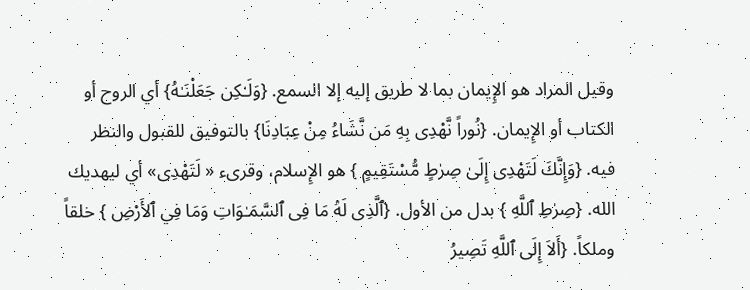وقيل المراد هو الإِيمان بما لا طريق إليه إلا السمع. {وَلَـٰكِن جَعَلْنَـٰهُ} أي الروح أو الكتاب أو الإِيمان. {نُوراً نَّهْدِى بِهِ مَن نَّشَاءُ مِنْ عِبَادِنَا} بالتوفيق للقبول والنظر فيه. {وَإِنَّكَ لَتَهْدِى إِلَىٰ صِرٰطٍ مُّسْتَقِيمٍ } هو الإِسلام، وقرىء « لَتَهْدِى» أي ليهديك الله. {صِرٰطِ ٱللَّهِ } بدل من الأول. {ٱلَّذِى لَهُ مَا فِى ٱلسَّمَـٰوَاتِ وَمَا فِي ٱلأَرْضِ } خلقاً وملكاً. {أَلاَ إِلَى ٱللَّهِ تَصِيرُ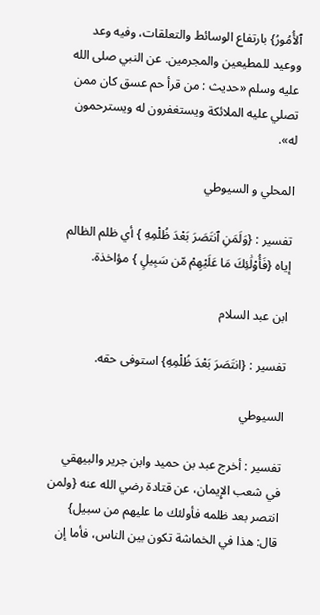ٱلأُمُورُ} بارتفاع الوسائط والتعلقات، وفيه وعد ووعيد للمطيعين والمجرمين. عن النبي صلى الله عليه وسلم «حديث : من قرأ حم عسق كان ممن تصلي عليه الملائكة ويستغفرون له ويسترحمون له».

المحلي و السيوطي

تفسير : {وَلَمَنِ ٱنتَصَرَ بَعْدَ ظُلْمِهِ } أي ظلم الظالم إياه {فَأُوْلَٰئِكَ مَا عَلَيْهِمْ مّن سَبِيلٍ } مؤاخذة.

ابن عبد السلام

تفسير : {انتَصَرَ بَعْدَ ظُلْمِهِ} استوفى حقه.

السيوطي

تفسير : أخرج عبد بن حميد وابن جرير والبيهقي في شعب الإِيمان، عن قتادة رضي الله عنه {ولمن انتصر بعد ظلمه فأولئك ما عليهم من سبيل}  قال: هذا في الخماشة تكون بين الناس، فأما إن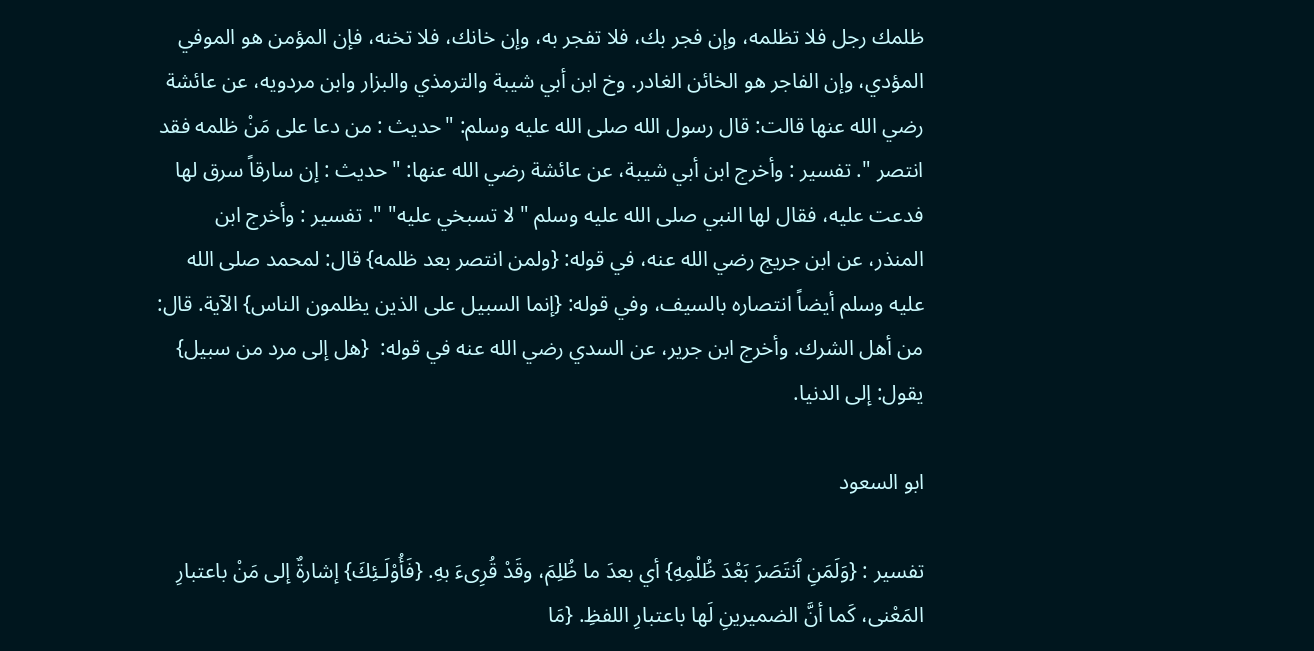ظلمك رجل فلا تظلمه، وإن فجر بك، فلا تفجر به، وإن خانك، فلا تخنه، فإن المؤمن هو الموفي المؤدي، وإن الفاجر هو الخائن الغادر. وخ ابن أبي شيبة والترمذي والبزار وابن مردويه، عن عائشة رضي الله عنها قالت: قال رسول الله صلى الله عليه وسلم: "حديث : من دعا على مَنْ ظلمه فقد انتصر ". تفسير : وأخرج ابن أبي شيبة، عن عائشة رضي الله عنها: "حديث : إن سارقاً سرق لها فدعت عليه، فقال لها النبي صلى الله عليه وسلم "لا تسبخي عليه" ". تفسير : وأخرج ابن المنذر، عن ابن جريج رضي الله عنه، في قوله: {ولمن انتصر بعد ظلمه} قال: لمحمد صلى الله عليه وسلم أيضاً انتصاره بالسيف، وفي قوله: {إنما السبيل على الذين يظلمون الناس} الآية. قال: من أهل الشرك. وأخرج ابن جرير، عن السدي رضي الله عنه في قوله:  {هل إلى مرد من سبيل} يقول: إلى الدنيا.

ابو السعود

تفسير : {وَلَمَنِ ٱنتَصَرَ بَعْدَ ظُلْمِهِ} أي بعدَ ما ظُلِمَ، وقَدْ قُرِىءَ بهِ. {فَأُوْلَـئِكَ} إشارةٌ إلى مَنْ باعتبارِ المَعْنى، كَما أنَّ الضميرينِ لَها باعتبارِ اللفظِ. {مَا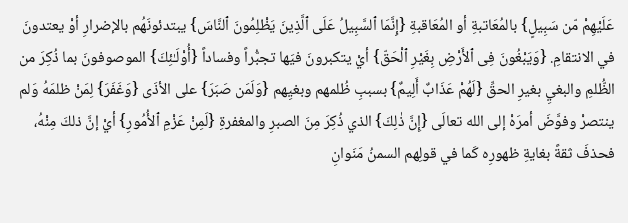عَلَيْهِمْ مّن سَبِيلٍ} بالمُعَاتبةِ أو المُعَاقبةِ {إِنَّمَا ٱلسَّبِيلُ عَلَى ٱلَّذِينَ يَظْلِمُونَ ٱلنَّاسَ} يبتدئونَهُم بالإضرارِ أوْ يعتدونَ في الانتقامِ. {وَيَبْغُونَ فِى ٱلأَرْضِ بِغَيْرِ ٱلْحَقّ} أيْ يتكبرونَ فيَها تجبُّراً وفساداً {أُوْلَـٰئِكَ} الموصوفونَ بما ذُكِرَ من الظُّلمِ والبغيِ بغيرِ الحقِّ {لَهُمْ عَذَابٌ أَلِيمٌ} بسببِ ظُلمهم وبغيِهم {وَلَمَن صَبَرَ} على الأذَى {وَغَفَرَ} لِمَنْ ظلمَهُ وَلم ينتصرْ وفوَّضَ أمرَهْ إلى الله تعالَى {إِنَّ ذٰلِكَ} الذي ذُكِرَ مِنَ الصبرِ والمغفرةِ {لَمِنْ عَزْمِ ٱلأُمُورِ} أيْ إنَّ ذلكَ مِنْهُ، فحذفَ ثقةً بغايةِ ظهورِه كَما في قولِهم السمنُ مَنَوانِ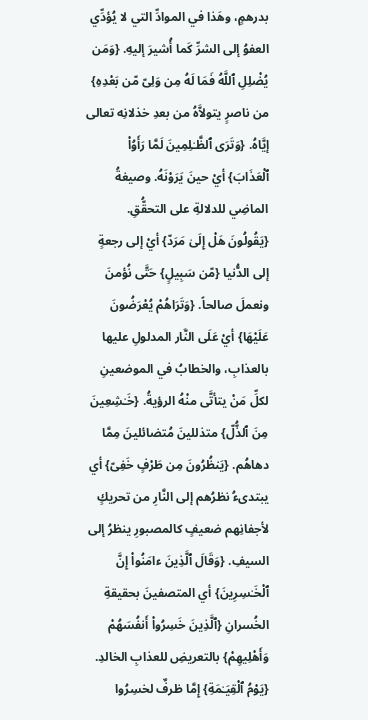بدرهمٍ، وهَذا في الموادِّ التي لا يُؤدِّي العفوُ إلى الشرِّ كَما أُشيرَ إليهِ. {وَمَن يُضْلِلِ ٱللَّهُ فَمَا لَهُ مِن وَلِىّ مّن بَعْدِهِ} من ناصرٍ يتولاَّهُ من بعدِ خذلانِه تعالى إيَّاهُ. {وَتَرَى ٱلظَّـٰلِمِينَ لَمَّا رَأَوُاْ ٱلْعَذَابَ} أيْ حينَ يَرَوْنَهُ. وصيغةُ الماضِي للدلالةِ على التحقُّقِ. {يَقُولُونَ هَلْ إِلَىٰ مَرَدّ} أيْ إلى رجعةٍ إلى الدُّنيا {مّن سَبِيلٍ} حَتَّى نُؤمنَ ونعملَ صالحاً. {وَتَرَاهُمْ يُعْرَضُونَ عَلَيْهَا} أيْ عَلَى النَّار المدلولِ عليها بالعذابِ، والخطابُ في الموضعينِ لكلِّ مَنْ يتأتَّى منْهُ الرؤيةُ. {خَـٰشِعِينَ مِنَ ٱلذُّلّ} متذللينَ مُتضائلينَ مِمَّا دهاهُم. {يَنظُرُونَ مِن طَرْفٍ خَفِىّ} أي يبتدىءُ نظرُهم إلى النَّارِ من تحريكٍ لأجفانِهم ضعيفٍ كالمصبورِ ينظرُ إلى السيفِ. {وَقَالَ ٱلَّذِينَ ءامَنُواْ إِنَّ ٱلْخَـٰسِرِينَ} أي المتصفينَ بحقيقةِ الخُسرانِ {ٱلَّذِينَ خَسِرُواْ أَنفُسَهُمْ وَأَهْلِيهِمْ} بالتعريضِ للعذابِ الخالدِ. {يَوْمُ ٱلْقِيَـٰمَةِ} إِمَّا ظرفٌ لخسِرُوا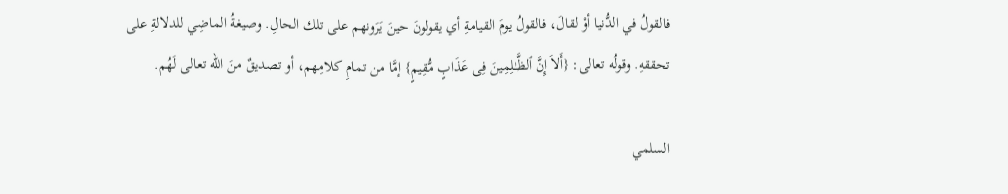فالقولُ في الدُّنيا أوْ لقالَ، فالقولُ يومَ القيامةِ أي يقولونَ حينَ يَرَونهم على تلك الحالِ. وصيغةُ الماضِي للدلالةِ على تحققهِ. وقولُه تعالى: {أَلاَ إِنَّ ٱلظَّـٰلِمِينَ فِى عَذَابٍ مُّقِيمٍ} إمَّا من تمامِ كلامِهم، أو تصديقٌ منَ الله تعالى لَهُم.

السلمي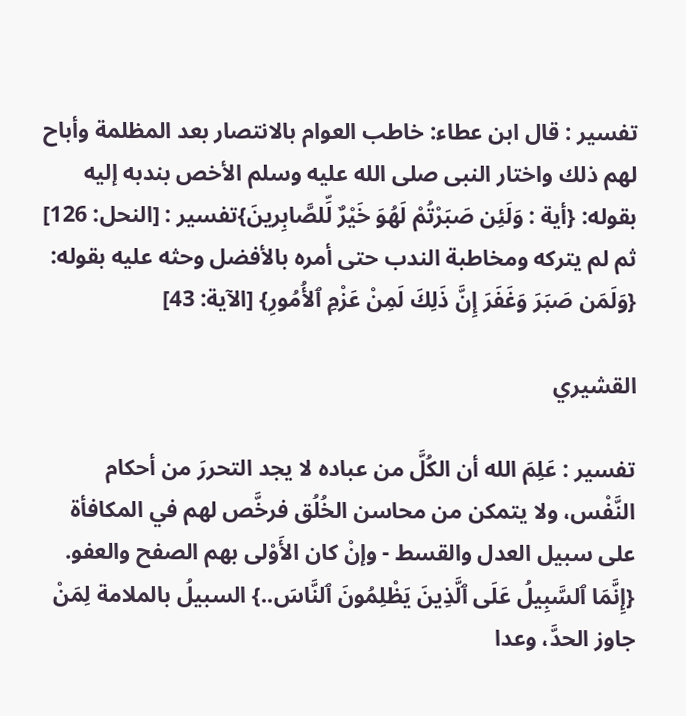تفسير : قال ابن عطاء: خاطب العوام بالانتصار بعد المظلمة وأباح لهم ذلك واختار النبى صلى الله عليه وسلم الأخص بندبه إليه بقوله: {أية : وَلَئِن صَبَرْتُمْ لَهُوَ خَيْرٌ لِّلصَّابِرينَ}تفسير : [النحل: 126] ثم لم يتركه ومخاطبة الندب حتى أمره بالأفضل وحثه عليه بقوله: {وَلَمَن صَبَرَ وَغَفَرَ إِنَّ ذَلِكَ لَمِنْ عَزْمِ ٱلأُمُورِ} [الآية: 43]

القشيري

تفسير : عَلِمَ الله أن الكُلَّ من عباده لا يجد التحررَ من أحكام النَّفْس، ولا يتمكن من محاسن الخُلُق فرخَّص لهم في المكافأة على سبيل العدل والقسط - وإنْ كان الأَوْلى بهم الصفح والعفو. {إِنَّمَا ٱلسَّبِيلُ عَلَى ٱلَّذِينَ يَظْلِمُونَ ٱلنَّاسَ..} السبيلُ بالملامة لِمَنْ جاوز الحدَّ، وعدا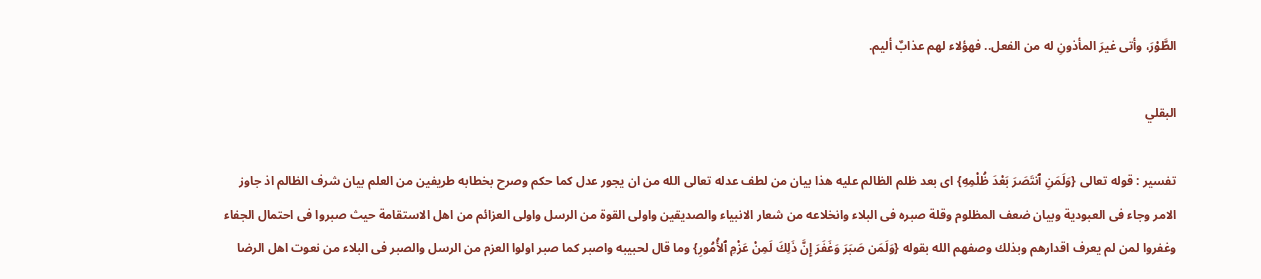الطَّوْرَ، وأتى غيرَ المأذونِ له من الفعل.. فهؤلاء لهم عذابٌ أليم.

البقلي

تفسير : قوله تعالى {وَلَمَنِ ٱنتَصَرَ بَعْدَ ظُلْمِهِ} اى بعد ظلم الظالم عليه هذا بيان من لطف عدله تعالى الله من ان يجور عدل كما حكم وصرح بخطابه طريفين من العلم بيان شرف الظالم اذ جاوز الامر وجاء فى العبودية وبيان ضعف المظلوم وقلة صبره فى البلاء وانخلاعه من شعار الانبياء والصديقين واولى القوة من الرسل واولى العزائم من اهل الاستقامة حيث صبروا فى احتمال الجفاء وغفروا لمن لم يعرف اقدارهم وبذلك وصفهم الله بقوله {وَلَمَن صَبَرَ وَغَفَرَ إِنَّ ذَلِكَ لَمِنْ عَزْمِ ٱلأُمُورِ} وما قال لحبيبه واصبر كما صبر اولوا العزم من الرسل والصبر فى البلاء من نعوت اهل الرضا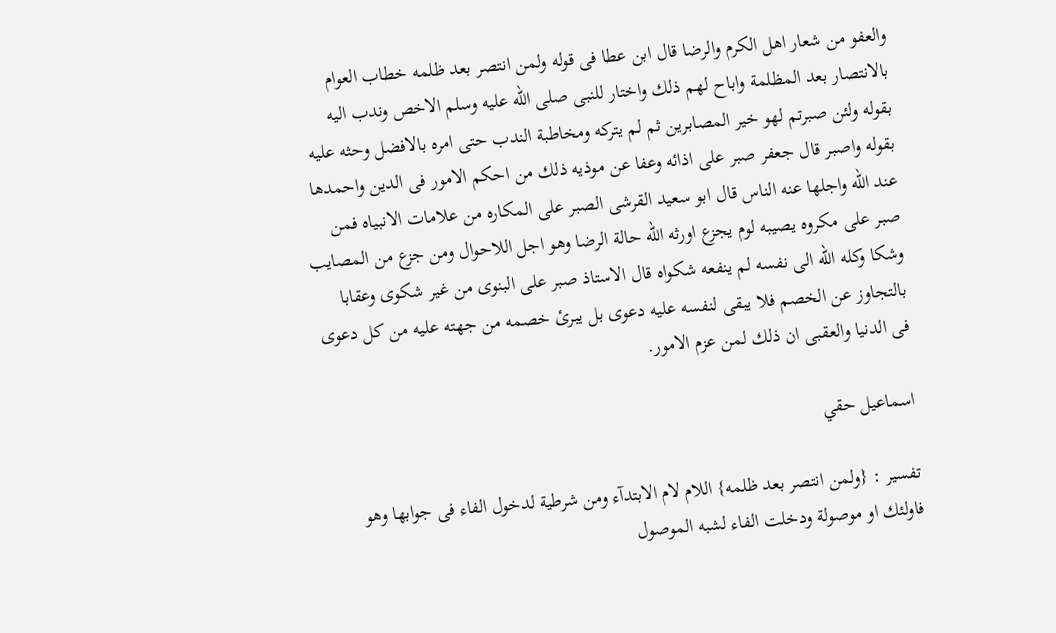والعفو من شعار اهل الكرم والرضا قال ابن عطا فى قوله ولمن انتصر بعد ظلمه خطاب العوام بالانتصار بعد المظلمة واباح لهم ذلك واختار للنبى صلى الله عليه وسلم الاخص وندب اليه بقوله ولئن صبرتم لهو خير المصابرين ثم لم يتركه ومخاطبة الندب حتى امره بالافضل وحثه عليه بقوله واصبر قال جعفر صبر على اذائه وعفا عن موذيه ذلك من احكم الامور فى الدين واحمدها عند الله واجلها عنه الناس قال ابو سعيد القرشى الصبر على المكاره من علامات الانبياه فمن صبر على مكروه يصيبه لوم يجزع اورثه الله حالة الرضا وهو اجل اللاحوال ومن جزع من المصايب وشكا وكله الله الى نفسه لم ينفعه شكواه قال الاستاذ صبر على البنوى من غير شكوى وعقابا بالتجاوز عن الخصم فلا يبقى لنفسه عليه دعوى بل يبرئ خصمه من جهته عليه من كل دعوى فى الدنيا والعقبى ان ذلك لمن عزم الامور.

اسماعيل حقي

تفسير : {ولمن انتصر بعد ظلمه} اللام لام الابتدآء ومن شرطية لدخول الفاء فى جوابها وهو فاولئك او موصولة ودخلت الفاء لشبه الموصول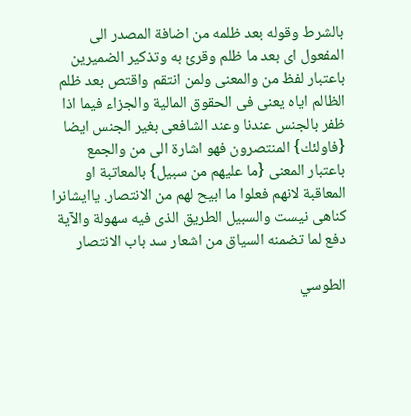بالشرط وقوله بعد ظلمه من اضافة المصدر الى المفعول اى بعد ما ظلم وقرئ به وتذكير الضميرين باعتبار لفظ من والمعنى ولمن انتقم واقتص بعد ظلم الظالم اياه يعنى فى الحقوق المالية والجزاء فيما اذا ظفر بالجنس عندنا وعند الشافعى بغير الجنس ايضا {فاولئك} المنتصرون فهو اشارة الى من والجمع باعتبار المعنى {ما عليهم من سبيل} بالمعاتبة او المعاقبة لانهم فعلوا ما ابيح لهم من الانتصار. ياايشانرا كناهى نيست والسبيل الطريق الذى فيه سهولة والآية دفع لما تضمنه السياق من اشعار سد باب الانتصار

الطوسي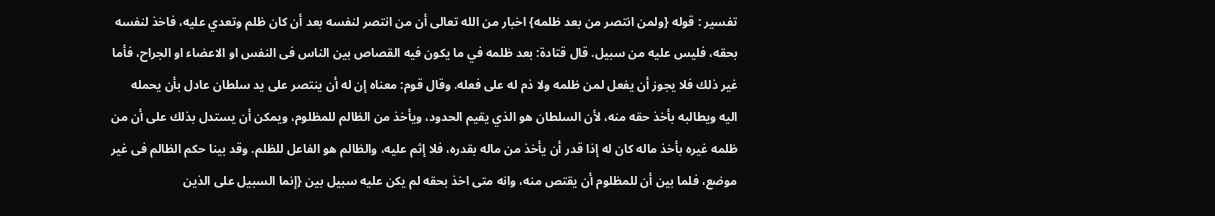تفسير : قوله {ولمن انتصر من بعد ظلمه} اخبار من الله تعالى أن من انتصر لنفسه بعد أن كان ظلم وتعدي عليه، فاخذ لنفسه بحقه، فليس عليه من سبيل. قال قتادة: بعد ظلمه في ما يكون فيه القصاص بين الناس فى النفس او الاعضاء او الجراح، فأما غير ذلك فلا يجوز أن يفعل لمن ظلمه ولا ذم له على فعله. وقال قوم: معناه إن له أن ينتصر على يد سلطان عادل بأن يحمله اليه ويطالبه بأخذ حقه منه، لأن السلطان هو الذي يقيم الحدود، ويأخذ من الظالم للمظلوم، ويمكن أن يستدل بذلك على أن من ظلمه غيره بأخذ ماله كان له إذا قدر أن يأخذ من ماله بقدره، فلا إثم عليه، والظالم هو الفاعل للظلم. وقد بينا حكم الظالم فى غير موضع، فلما بين أن للمظلوم أن يقتص منه، وانه متى اخذ بحقه لم يكن عليه سبيل بين {إنما السبيل على الذين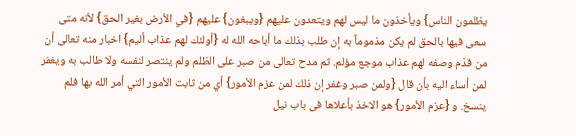يظلمون الناس} ويأخذون ما ليس لهم ويتعدون عليهم {ويبغون} عليهم {في الأرض بغير الحق} لأنه متى سعى فيها بالحق لم يكن مذموماً به إن طلب بذلك ما أباحه الله له {أولئك لهم عذاب أليم} اخبار منه تعالى أن من قدّم وصفه لهم عذاب موجع مؤلم. ثم مدح تعالى من صبر على الظلم ولم ينتصر لنفسه ولا طالب به ويغفر لمن أساء اليه بأن قال {ولمن صبر وغفر إن ذلك لمن عزم الأمور} أي من ثابت الأمور التي أمر الله بها فلم ينسخ. و {عزم الأمور} هو الاخذ بأعلاها فى باب نيل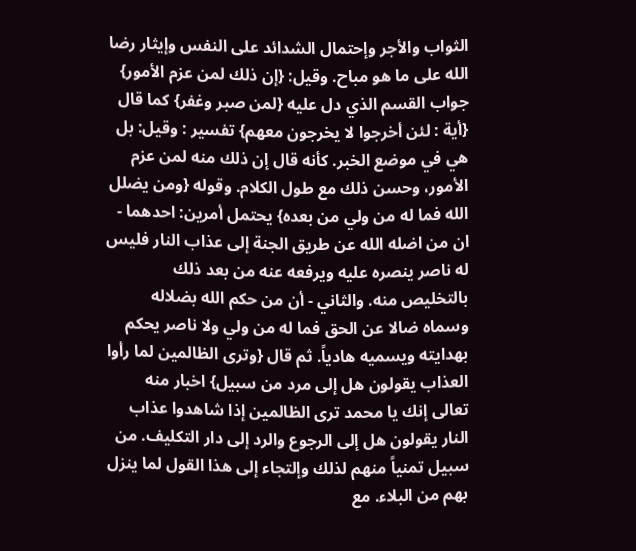الثواب والأجر وإحتمال الشدائد على النفس وإيثار رضا الله على ما هو مباح. وقيل: {إن ذلك لمن عزم الأمور} جواب القسم الذي دل عليه {لمن صبر وغفر} كما قال {أية : لئن أخرجوا لا يخرجون معهم} تفسير : وقيل: بل هي في موضع الخبر. كأنه قال إن ذلك منه لمن عزم الأمور، وحسن ذلك مع طول الكلام. وقوله {ومن يضلل الله فما له من ولي من بعده} يحتمل أمرين: احدهما - ان من اضله الله عن طريق الجنة إلى عذاب النار فليس له ناصر ينصره عليه ويرفعه عنه من بعد ذلك بالتخليص منه. والثاني - أن من حكم الله بضلاله وسماه ضالا عن الحق فما له من ولي ولا ناصر يحكم بهدايته ويسميه هادياً. ثم قال {وترى الظالمين لما رأوا العذاب يقولون هل إلى مرد من سبيل} اخبار منه تعالى إنك يا محمد ترى الظالمين إذا شاهدوا عذاب النار يقولون هل إلى الرجوع والرد إلى دار التكليف. من سبيل تمنياً منهم لذلك وإلتجاء إلى هذا القول لما ينزل بهم من البلاء. مع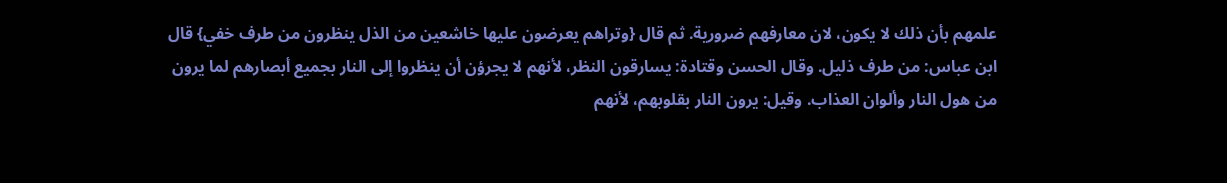علمهم بأن ذلك لا يكون، لان معارفهم ضرورية. ثم قال {وتراهم يعرضون عليها خاشعين من الذل ينظرون من طرف خفي} قال ابن عباس: من طرف ذليل. وقال الحسن وقتادة: يسارقون النظر، لأنهم لا يجرؤن أن ينظروا إلى النار بجميع أبصارهم لما يرون من هول النار وألوان العذاب. وقيل: يرون النار بقلوبهم، لأنهم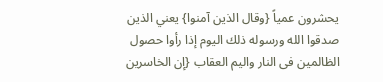يحشرون عمياً {وقال الذين آمنوا} يعني الذين صدقوا الله ورسوله ذلك اليوم إذا رأوا حصول الظالمين فى النار واليم العقاب {إن الخاسرين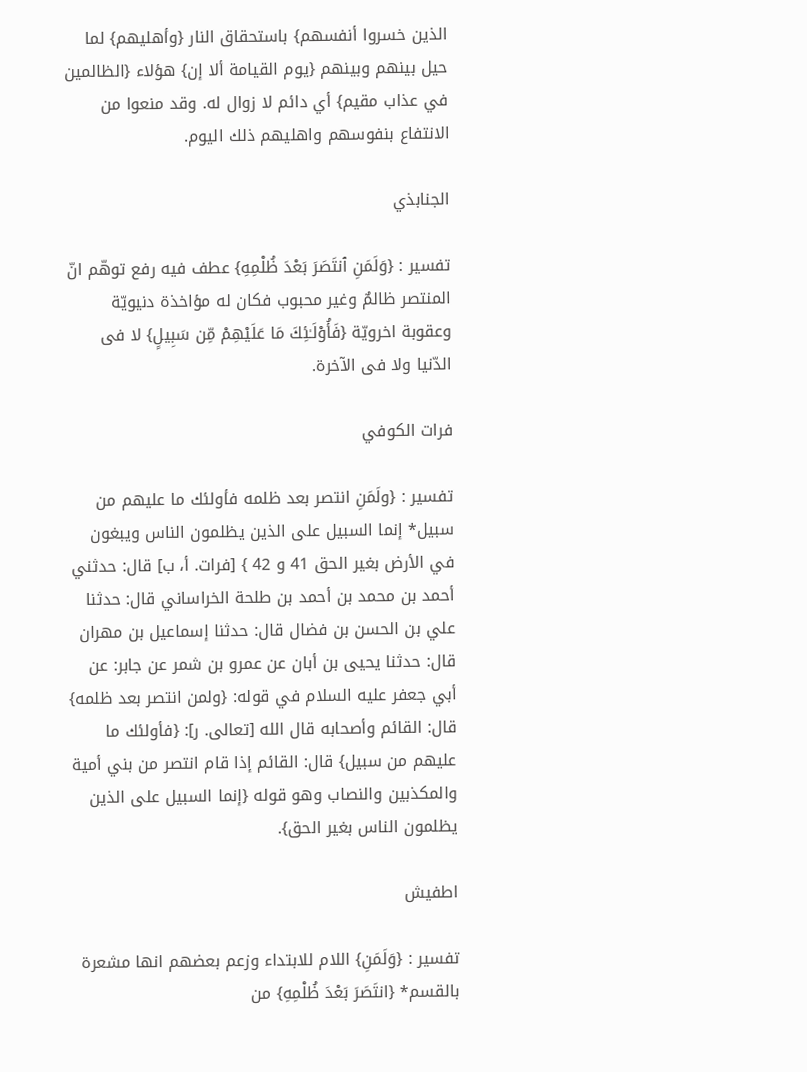الذين خسروا أنفسهم} باستحقاق النار {وأهليهم} لما حيل بينهم وبينهم {يوم القيامة ألا إن} هؤلاء {الظالمين في عذاب مقيم} أي دائم لا زوال له. وقد منعوا من الانتفاع بنفوسهم واهليهم ذلك اليوم.

الجنابذي

تفسير : {وَلَمَنِ ٱنتَصَرَ بَعْدَ ظُلْمِهِ} عطف فيه رفع توهّم انّ المنتصر ظالمٌ وغير محبوب فكان له مؤاخذة دنيويّة وعقوبة اخرويّة {فَأُوْلَـٰئِكَ مَا عَلَيْهِمْ مِّن سَبِيلٍ} لا فى الدّنيا ولا فى الآخرة.

فرات الكوفي

تفسير : {ولَمَنِ انتصر بعد ظلمه فأولئك ما عليهم من سبيل* إنما السبيل على الذين يظلمون الناس ويبغون في الأرض بغير الحق 41 و 42 } [فرات. أ، ب] قال: حدثني أحمد بن محمد بن أحمد بن طلحة الخراساني قال: حدثنا علي بن الحسن بن فضال قال: حدثنا إسماعيل بن مهران قال: حدثنا يحيى بن أبان عن عمرو بن شمر عن جابر: عن أبي جعفر عليه السلام في قوله: {ولمن انتصر بعد ظلمه} قال: القائم وأصحابه قال الله [تعالى. ر]: {فأولئك ما عليهم من سبيل} قال: القائم إذا قام انتصر من بني أمية والمكذبين والنصاب وهو قوله {إنما السبيل على الذين يظلمون الناس بغير الحق}.

اطفيش

تفسير : {وَلَمَنِ} اللام للابتداء وزعم بعضهم انها مشعرة بالقسم* {انتَصَرَ بَعْدَ ظُلْمِهِ} من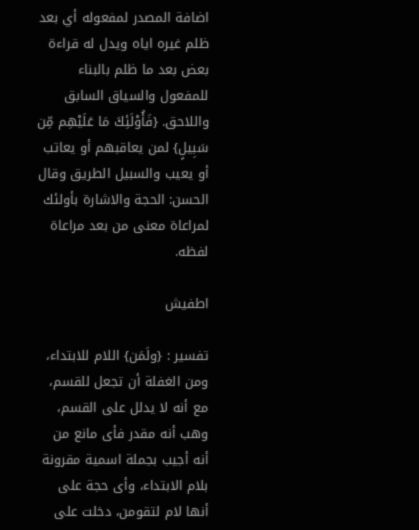اضافة المصدر لمفعوله أي بعد ظلم غيره اياه ويدل له قراءة بعض بعد ما ظلم بالبناء للمفعول والسياق السابق واللاحق. {فَأُوْلَئِكَ مَا عَلَيْهِم مِّن سَبِيلٍ} لمن يعاقبهم أو يعاتب أو يعيب والسبيل الطريق وقال الحسن: الحجة والاشارة بأولئك لمراعاة معنى من بعد مراعاة لفظه.

اطفيش

تفسير : {ولَمَن} اللام للابتداء، ومن الغفلة أن تجعل للقسم، مع أنه لا يدلل على القسم، وهب أنه مقدر فأى مانع من أنه أجيب بجملة اسمية مقرونة بلام الابتداء، وأى حجة على أنها لام لتقومن، دخلت على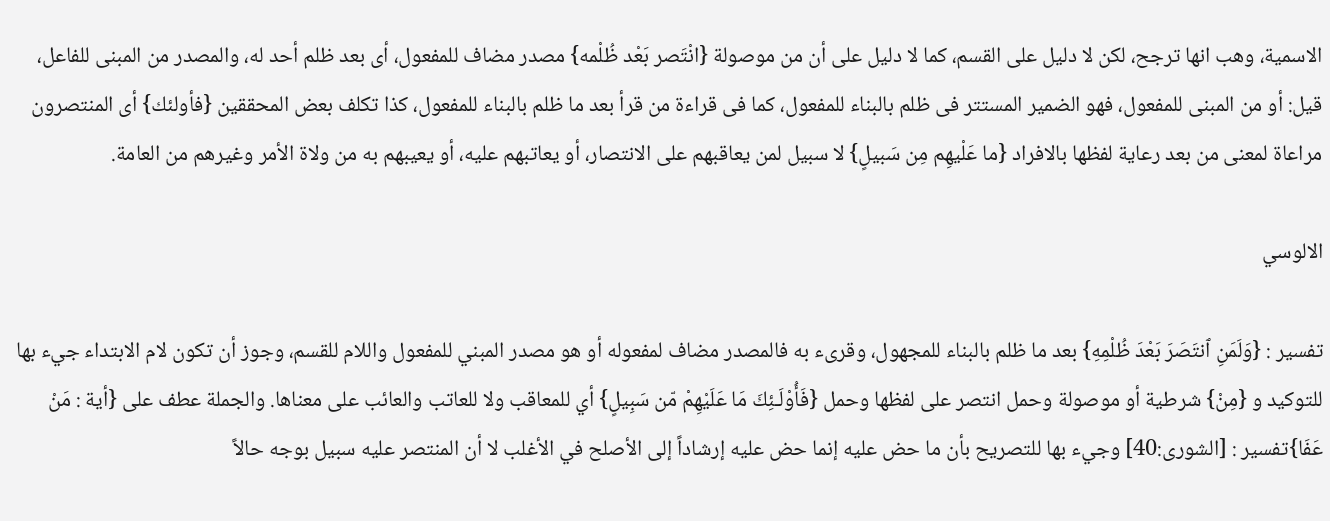الاسمية، وهب انها ترجح، لكن لا دليل على القسم، كما لا دليل على أن من موصولة {انْتَصر بَعْد ظُلْمه} مصدر مضاف للمفعول، أى بعد ظلم أحد له، والمصدر من المبنى للفاعل، قيل: أو من المبنى للمفعول، فهو الضمير المستتر فى ظلم بالبناء للمفعول، كما فى قراءة من قرأ بعد ما ظلم بالبناء للمفعول، كذا تكلف بعض المحققين {فأولئك} أى المنتصرون مراعاة لمعنى من بعد رعاية لفظها بالافراد {ما عَلْيهِم مِن سَبيلٍ} لا سبيل لمن يعاقبهم على الانتصار، أو يعاتبهم عليه، أو يعيبهم به من ولاة الأمر وغيرهم من العامة.

الالوسي

تفسير : {وَلَمَنِ ٱنتَصَرَ بَعْدَ ظُلْمِهِ} بعد ما ظلم بالبناء للمجهول، وقرىء به فالمصدر مضاف لمفعوله أو هو مصدر المبني للمفعول واللام للقسم، وجوز أن تكون لام الابتداء جيء بها للتوكيد و {مِنْ} شرطية أو موصولة وحمل انتصر على لفظها وحمل {فَأُوْلَـئِكَ مَا عَلَيْهِمْ مّن سَبِيلٍ} أي للمعاقب ولا للعاتب والعائب على معناها. والجملة عطف على {أية : مَنْ عَفَا}تفسير : [الشورى:40] وجيء بها للتصريح بأن ما حض عليه إنما حض عليه إرشاداً إلى الأصلح في الأغلب لا أن المنتصر عليه سبيل بوجه حالاً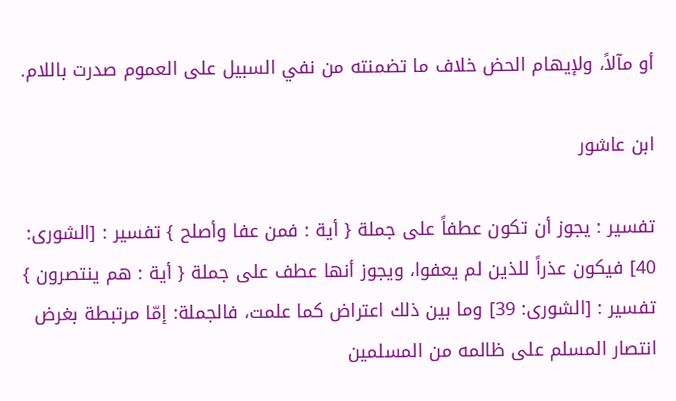أو مآلاً، ولإيهام الحض خلاف ما تضمنته من نفي السبيل على العموم صدرت باللام.

ابن عاشور

تفسير : يجوز أن تكون عطفاً على جملة { أية : فمن عفا وأصلح } تفسير : [الشورى: 40] فيكون عذراً للذين لم يعفوا، ويجوز أنها عطف على جملة { أية : هم ينتصرون } تفسير : [الشورى: 39] وما بين ذلك اعتراض كما علمت، فالجملة: إمّا مرتبطة بغرض انتصار المسلم على ظالمه من المسلمين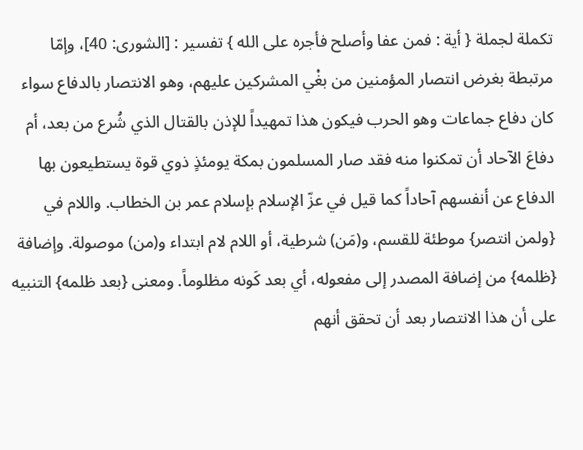تكملة لجملة { أية : فمن عفا وأصلح فأجره على الله } تفسير : [الشورى: 40]، وإمّا مرتبطة بغرض انتصار المؤمنين من بغْي المشركين عليهم، وهو الانتصار بالدفاع سواء كان دفاع جماعات وهو الحرب فيكون هذا تمهيداً للإذن بالقتال الذي شُرع من بعد، أم دفاعَ الآحاد أن تمكنوا منه فقد صار المسلمون بمكة يومئذٍ ذوي قوة يستطيعون بها الدفاع عن أنفسهم آحاداً كما قيل في عزّ الإسلام بإسلام عمر بن الخطاب. واللام في {ولمن انتصر} موطئة للقسم، و(مَن) شرطية، أو اللام لام ابتداء و(من) موصولة. وإضافة {ظلمه} من إضافة المصدر إلى مفعوله، أي بعد كَونه مظلوماً. ومعنى {بعد ظلمه} التنبيه على أن هذا الانتصار بعد أن تحقق أنهم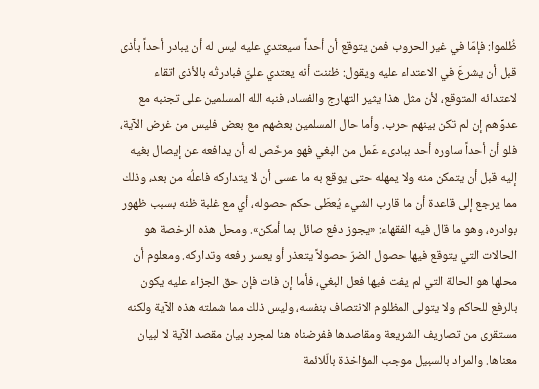ظُلموا: فإمّا في غير الحروب فمن يتوقع أن أحداً سيعتدي عليه ليس له أن يبادر أحداً بأذى قبل أن يشرعَ في الاعتداء عليه ويقول: ظننت أنه يعتدي عليَّ فبادرتُه بالأذى اتقاء لاعتدائه المتوقع، لأن مثل هذا يثير التهارج والفساد، فنبه الله المسلمين على تجنبه مع عدوِّهم إن لم تكن بينهم حرب. وأما حال المسلمين بعضهم مع بعض فليس من غرض الآية، فلو أن أحداً ساوره أحد ببادىء عَمل من البغي فهو مرخّص له أن يدافعه عن إيصال بغيه إليه قبل أن يتمكن منه ولا يمهله حتى يوقع به ما عسى أن لا يتداركه فاعلُه من بعد، وذلك مما يرجع إلى قاعدة أن ما قارب الشيء يُعطَى حكم حصوله، أي مع غلبة ظنه بسبب ظهور بوادره، وهو ما قال فيه الفقهاء: «يجوز دفع صائل بما أمكن». ومحل هذه الرخصة هو الحالات التي يتوقع فيها حصول الضرّ حصولاً يتعذر أو يعسر رفعه وتداركه. ومعلوم أن محلها هو الحالة التي لم يفت فيها فعل البغي، فأما إن فات فإن حق الجزاء عليه يكون بالرفع للحاكم ولا يتولى المظلوم الانتصاف بنفسه، وليس ذلك مما شملته هذه الآية ولكنه مستقرى من تصاريف الشريعة ومقاصدها ففرضناه هنا لمجرد بيان مقصد الآية لا لبيان معناها. والمراد بالسبيل موجب المؤاخذة بالّلائمة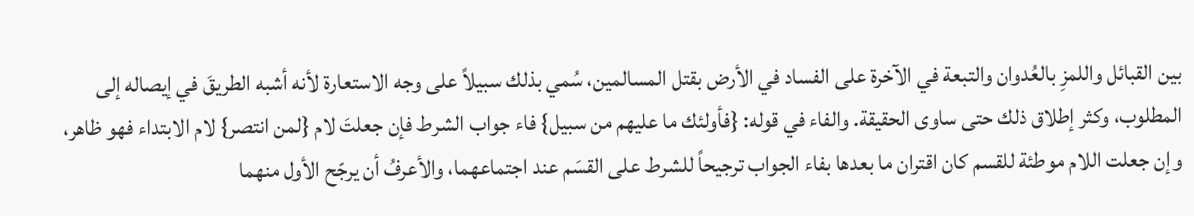بين القبائل واللمزِ بالعُدوان والتبعة في الآخرة على الفساد في الأرض بقتل المسالمين، سُمي بذلك سبيلاً على وجه الاستعارة لأنه أشبه الطريقَ في إيصاله إلى المطلوب، وكثر إطلاق ذلك حتى ساوى الحقيقة. والفاء في قوله: {فأولئك ما عليهم من سبيل} فاء جواب الشرط فإن جعلتَ لام {لمن انتصر} لام الابتداء فهو ظاهر، وإن جعلت اللام موطئة للقسم كان اقتران ما بعدها بفاء الجواب ترجيحاً للشرط على القسَم عند اجتماعهما، والأعرفُ أن يرجّح الأول منهما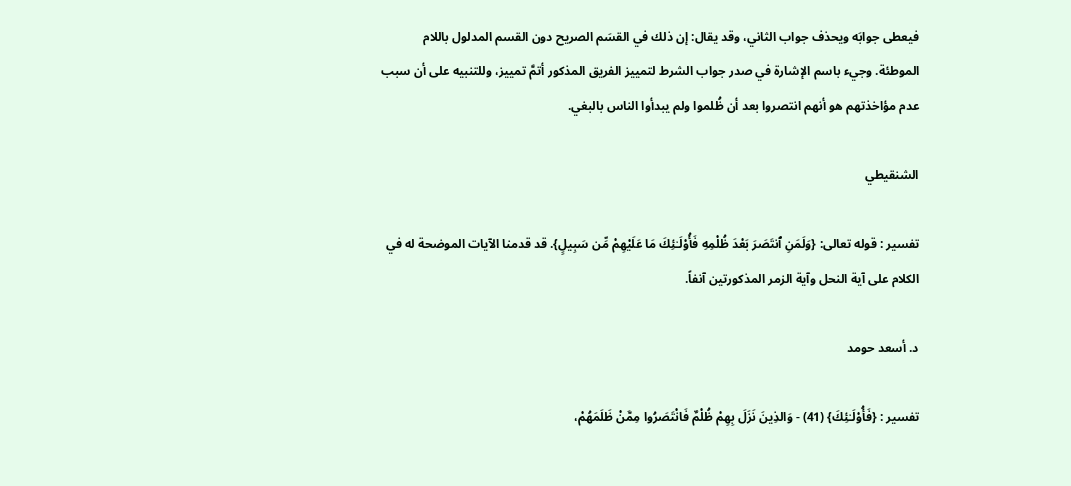فيعطى جوابَه ويحذف جواب الثاني، وقد يقال: إن ذلك في القسَم الصريح دون القسم المدلول باللام الموطئة. وجيء باسم الإشارة في صدر جواب الشرط لتمييز الفريق المذكور أتمَّ تمييز، وللتنبيه على أن سبب عدم مؤاخذتهم هو أنهم انتصروا بعد أن ظُلموا ولم يبدأوا الناس بالبغي.

الشنقيطي

تفسير : قوله تعالى: {وَلَمَنِ ٱنتَصَرَ بَعْدَ ظُلْمِهِ فَأُوْلَـٰئِكَ مَا عَلَيْهِمْ مِّن سَبِيلٍ}. قد قدمنا الآيات الموضحة له في الكلام على آية النحل وآية الزمر المذكورتين آنفاً.

د. أسعد حومد

تفسير : {فَأُوْلَـٰئِكَ} (41) - وَالذِينَ نَزَلَ بِهِمْ ظُلْمٌ فَانْتَصَرُوا مِمَّنْ ظَلَمَهُمْ،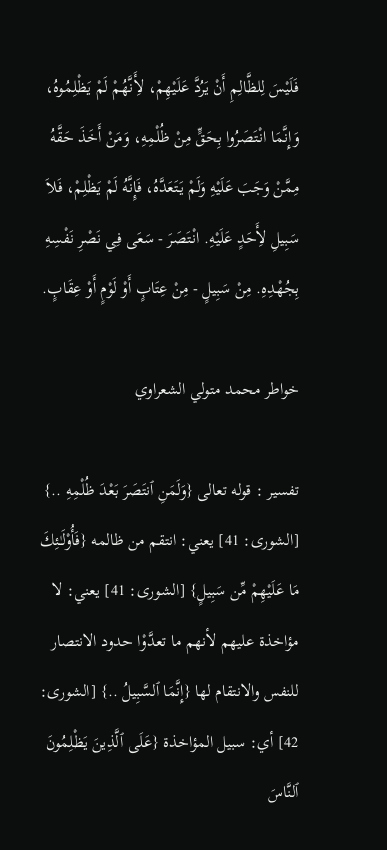فَلَيْسَ لِلظَّالِمِ أَنْ يَرُدَّ عَلَيْهِمْ، لأَِنَّهُمْ لَمْ يَظْلِمُوهُ، وَإِنَّمَا انْتَصَرُوا بِحَقٍّ مِنْ ظُلْمِهِ، وَمَنْ أَخَذَ حَقَّهُ مِمَّنْ وَجَبَ عَلَيْهِ وَلَمْ يَتَعَدَّهُ، فَإِنَّهُ لَمْ يَظْلِمْ، فَلاَ سَبِيلِ لأَِحَدٍ عَلَيْهِ. انْتَصَرَ - سَعَى فِي نَصْرِ نَفْسِهِ بِجُهْدِهِ. مِنْ سَبِيلٍ - مِنْ عِتَابٍ أَوْ لَوْمٍ أَوْ عِقَابٍ.

خواطر محمد متولي الشعراوي

تفسير : قوله تعالى {وَلَمَنِ ٱنتَصَرَ بَعْدَ ظُلْمِهِ ..} [الشورى: 41] يعني: انتقم من ظالمه {فَأُوْلَـٰئِكَ مَا عَلَيْهِمْ مِّن سَبِيلٍ} [الشورى: 41] يعني: لا مؤاخذة عليهم لأنهم ما تعدَّوْا حدود الانتصار للنفس والانتقام لها {إِنَّمَا ٱلسَّبِيلُ ..} [الشورى: 42] أي: سبيل المؤاخذة {عَلَى ٱلَّذِينَ يَظْلِمُونَ ٱلنَّاسَ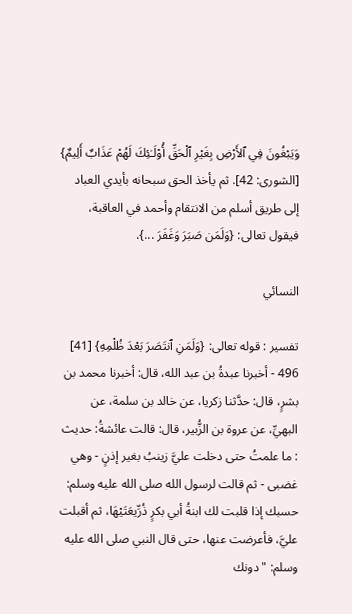وَيَبْغُونَ فِي ٱلأَرْضِ بِغَيْرِ ٱلْحَقِّ أُوْلَـٰئِكَ لَهُمْ عَذَابٌ أَلِيمٌ} [الشورى: 42]. ثم يأخذ الحق سبحانه بأيدي العباد إلى طريق أسلم من الانتقام وأحمد في العاقبة، فيقول تعالى: {وَلَمَن صَبَرَ وَغَفَرَ ...}.

النسائي

تفسير : قوله تعالى: {وَلَمَنِ ٱنتَصَرَ بَعْدَ ظُلْمِهِ} [41] 496 - أخبرنا عبدةُ بن عبد الله، قال: أخبرنا محمد بن بشرٍ، قال: حدَّثنا زكريا، عن خالد بن سلمة، عن البهيِّ، عن عروة بن الزُّبير، قال: قالت عائشةُ: حديث : ما علمتُ حتى دخلت عليَّ زينبُ بغير إذنٍ - وهي غضبى - ثم قالت لرسول الله صلى الله عليه وسلم: حسبك إذا قلبت لك ابنةُ أبي بكرٍ ذُرِّيعَتَيْهَا، ثم أقبلت عليَّ، فأعرضت عنها، حتى قال النبي صلى الله عليه وسلم: "دونك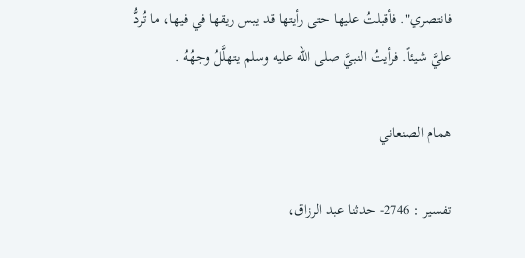فانتصري". فأقبلتُ عليها حتى رأيتها قد يبس ريقها في فيها، ما تُردُّ عليَّ شيئاً. فرأيتُ النبيَّ صلى الله عليه وسلم يتهلَّلُ وجهُهُ .

همام الصنعاني

تفسير : 2746- حدثنا عبد الرزاق،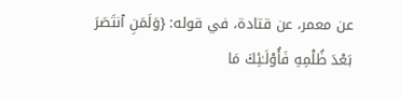عن معمر، عن قتادة، في قوله: {وَلَمَنِ ٱنتَصَرَ بَعْدَ ظُلْمِهِ فَأُوْلَـٰئِكَ مَا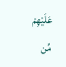عَلَيْهِمْ مِّن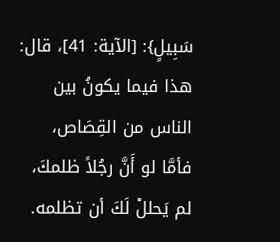سَبِيلٍ}: [الآية: 41]، قال: هذا فيما يكونُ بين الناس من القِصَاص، فأمَّا لو أَنَّ رجُلاً ظلمكَ، لم يَحللْ لَكَ أن تظلمه.